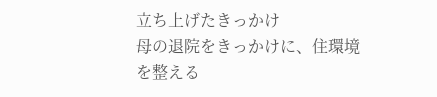立ち上げたきっかけ
母の退院をきっかけに、住環境を整える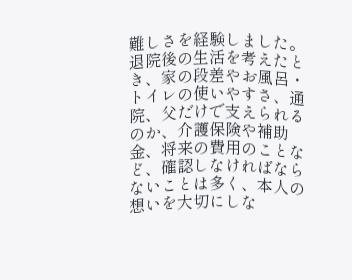難しさを経験しました。
退院後の生活を考えたとき、家の段差やお風呂・トイレの使いやすさ、通院、父だけで支えられるのか、介護保険や補助金、将来の費用のことなど、確認しなければならないことは多く、本人の想いを大切にしな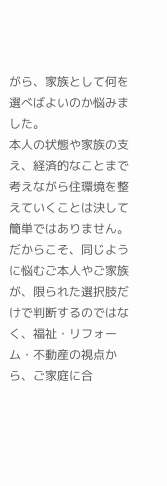がら、家族として何を選べばよいのか悩みました。
本人の状態や家族の支え、経済的なことまで考えながら住環境を整えていくことは決して簡単ではありません。
だからこそ、同じように悩むご本人やご家族が、限られた選択肢だけで判断するのではなく、福祉・リフォーム・不動産の視点から、ご家庭に合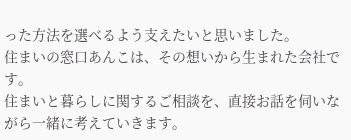った方法を選べるよう支えたいと思いました。
住まいの窓口あんこは、その想いから生まれた会社です。
住まいと暮らしに関するご相談を、直接お話を伺いながら一緒に考えていきます。